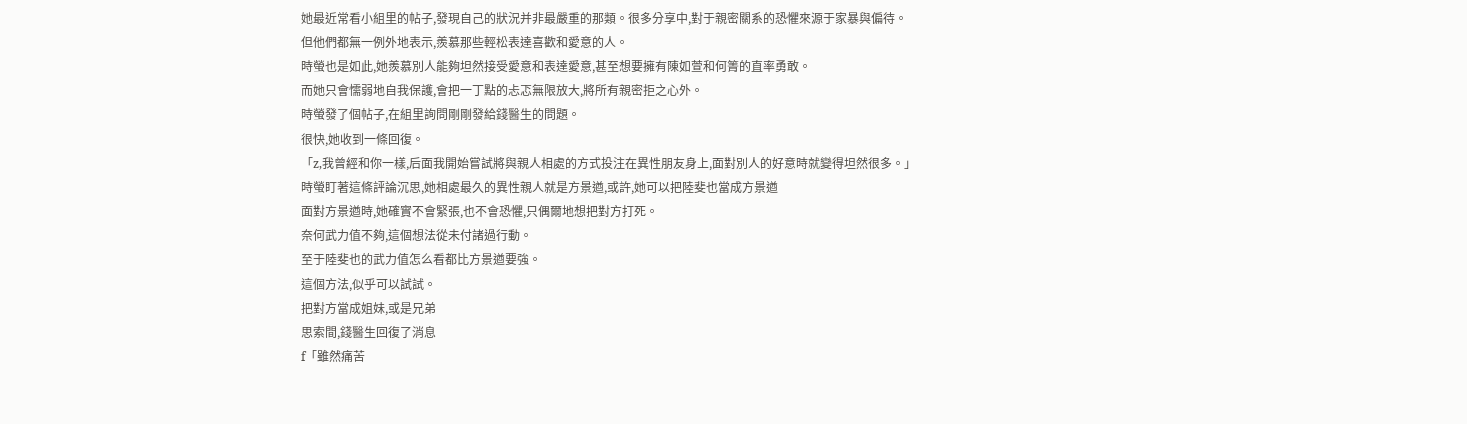她最近常看小組里的帖子,發現自己的狀況并非最嚴重的那類。很多分享中,對于親密關系的恐懼來源于家暴與偏待。
但他們都無一例外地表示,羨慕那些輕松表達喜歡和愛意的人。
時螢也是如此,她羨慕別人能夠坦然接受愛意和表達愛意,甚至想要擁有陳如萱和何箐的直率勇敢。
而她只會懦弱地自我保護,會把一丁點的忐忑無限放大,將所有親密拒之心外。
時螢發了個帖子,在組里詢問剛剛發給錢醫生的問題。
很快,她收到一條回復。
「z,我曾經和你一樣,后面我開始嘗試將與親人相處的方式投注在異性朋友身上,面對別人的好意時就變得坦然很多。」
時螢盯著這條評論沉思,她相處最久的異性親人就是方景遒,或許,她可以把陸斐也當成方景遒
面對方景遒時,她確實不會緊張,也不會恐懼,只偶爾地想把對方打死。
奈何武力值不夠,這個想法從未付諸過行動。
至于陸斐也的武力值怎么看都比方景遒要強。
這個方法,似乎可以試試。
把對方當成姐妹,或是兄弟
思索間,錢醫生回復了消息
f「雖然痛苦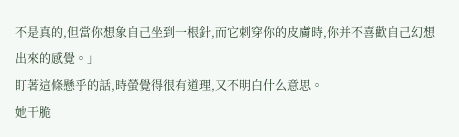不是真的,但當你想象自己坐到一根針,而它刺穿你的皮膚時,你并不喜歡自己幻想出來的感覺。」
盯著這條懸乎的話,時螢覺得很有道理,又不明白什么意思。
她干脆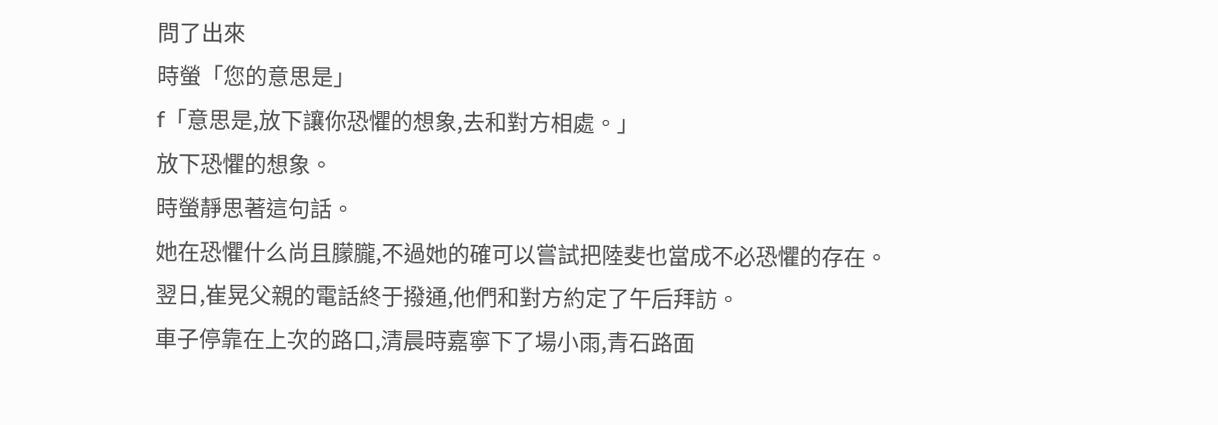問了出來
時螢「您的意思是」
f「意思是,放下讓你恐懼的想象,去和對方相處。」
放下恐懼的想象。
時螢靜思著這句話。
她在恐懼什么尚且朦朧,不過她的確可以嘗試把陸斐也當成不必恐懼的存在。
翌日,崔晃父親的電話終于撥通,他們和對方約定了午后拜訪。
車子停靠在上次的路口,清晨時嘉寧下了場小雨,青石路面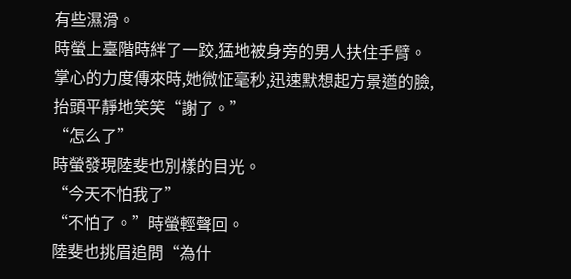有些濕滑。
時螢上臺階時絆了一跤,猛地被身旁的男人扶住手臂。
掌心的力度傳來時,她微怔毫秒,迅速默想起方景遒的臉,抬頭平靜地笑笑“謝了。”
“怎么了”
時螢發現陸斐也別樣的目光。
“今天不怕我了”
“不怕了。”時螢輕聲回。
陸斐也挑眉追問“為什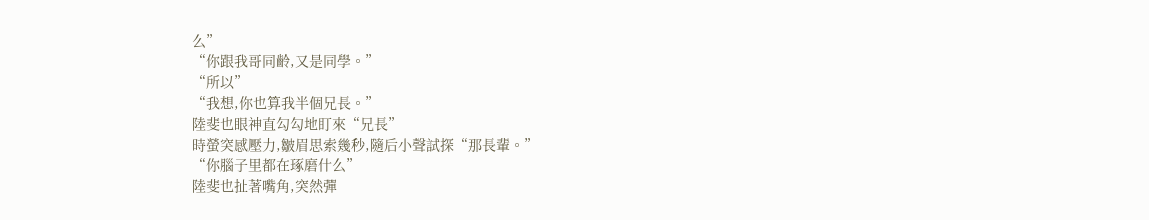么”
“你跟我哥同齡,又是同學。”
“所以”
“我想,你也算我半個兄長。”
陸斐也眼神直勾勾地盯來“兄長”
時螢突感壓力,皺眉思索幾秒,隨后小聲試探“那長輩。”
“你腦子里都在琢磨什么”
陸斐也扯著嘴角,突然彈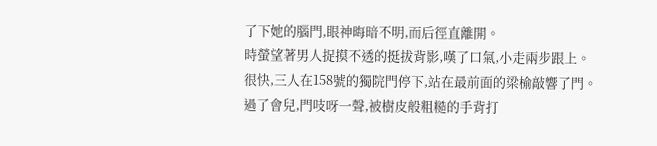了下她的腦門,眼神晦暗不明,而后徑直離開。
時螢望著男人捉摸不透的挺拔背影,嘆了口氣,小走兩步跟上。
很快,三人在158號的獨院門停下,站在最前面的梁榆敲響了門。
過了會兒,門吱呀一聲,被樹皮般粗糙的手背打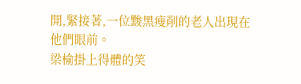開,緊接著,一位黢黑瘦削的老人出現在他們眼前。
梁榆掛上得體的笑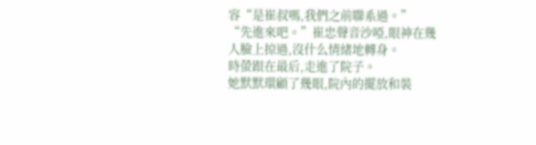容“是崔叔嗎,我們之前聯系過。”
“先進來吧。”崔忠聲音沙啞,眼神在幾人臉上掠過,沒什么情緒地轉身。
時螢跟在最后,走進了院子。
她默默環顧了幾眼,院內的擺放和裝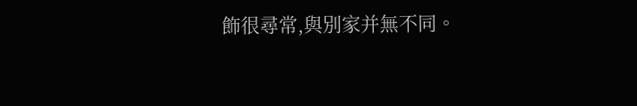飾很尋常,與別家并無不同。